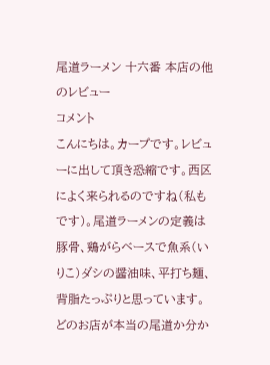尾道ラーメン 十六番 本店の他のレビュー
コメント
こんにちは。カープです。レビューに出して頂き恐縮です。西区によく来られるのですね(私もです)。尾道ラーメンの定義は豚骨、鶏がらベースで魚系(いりこ)ダシの醤油味、平打ち麺、背脂たっぷりと思っています。どのお店が本当の尾道か分か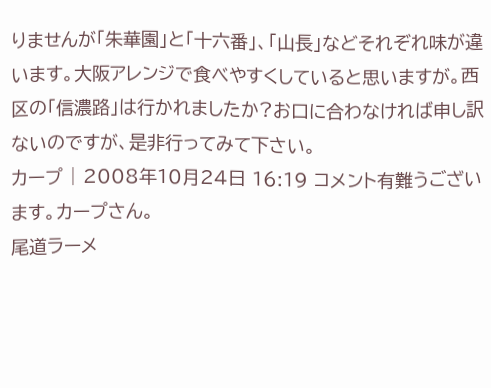りませんが「朱華園」と「十六番」、「山長」などそれぞれ味が違います。大阪アレンジで食べやすくしていると思いますが。西区の「信濃路」は行かれましたか?お口に合わなければ申し訳ないのですが、是非行ってみて下さい。
カープ | 2008年10月24日 16:19 コメント有難うございます。カープさん。
尾道ラーメ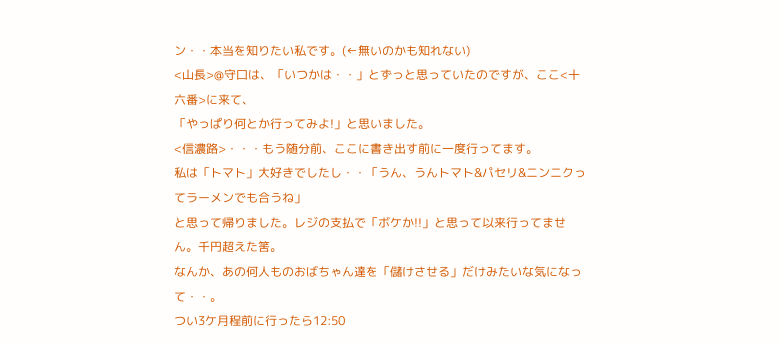ン・・本当を知りたい私です。(←無いのかも知れない)
<山長>@守口は、「いつかは・・」とずっと思っていたのですが、ここ<十六番>に来て、
「やっぱり何とか行ってみよ!」と思いました。
<信濃路>・・・もう随分前、ここに書き出す前に一度行ってます。
私は「トマト」大好きでしたし・・「うん、うんトマト&パセリ&ニンニクってラーメンでも合うね」
と思って帰りました。レジの支払で「ボケか!!」と思って以来行ってません。千円超えた筈。
なんか、あの何人ものおばちゃん達を「儲けさせる」だけみたいな気になって・・。
つい3ケ月程前に行ったら12:50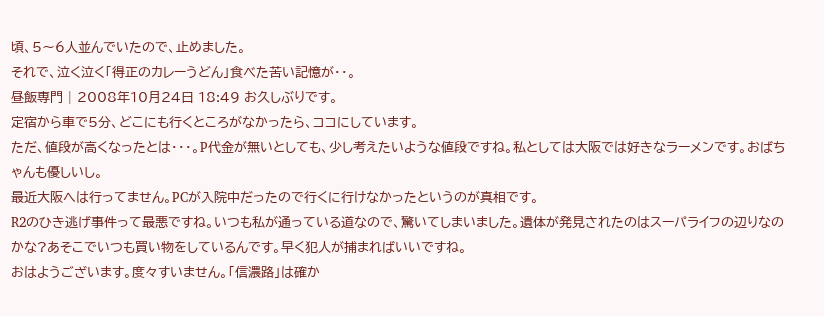頃、5〜6人並んでいたので、止めました。
それで、泣く泣く「得正のカレーうどん」食べた苦い記憶が・・。
昼飯専門 | 2008年10月24日 18:49 お久しぶりです。
定宿から車で5分、どこにも行くところがなかったら、ココにしています。
ただ、値段が高くなったとは・・・。P代金が無いとしても、少し考えたいような値段ですね。私としては大阪では好きなラーメンです。おばちゃんも優しいし。
最近大阪へは行ってません。PCが入院中だったので行くに行けなかったというのが真相です。
R2のひき逃げ事件って最悪ですね。いつも私が通っている道なので、驚いてしまいました。遺体が発見されたのはスーパライフの辺りなのかな?あそこでいつも買い物をしているんです。早く犯人が捕まればいいですね。
おはようございます。度々すいません。「信濃路」は確か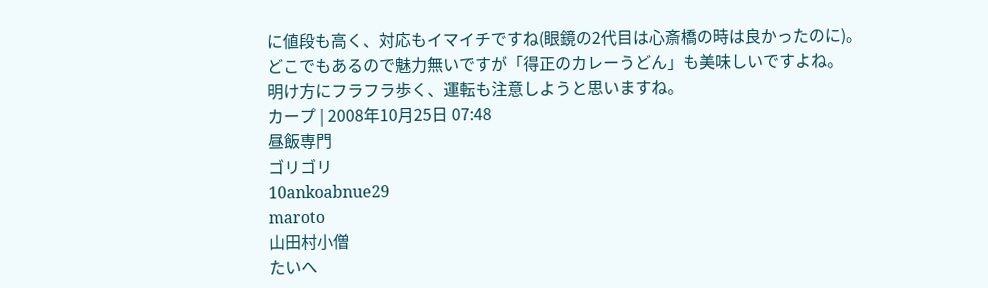に値段も高く、対応もイマイチですね(眼鏡の2代目は心斎橋の時は良かったのに)。
どこでもあるので魅力無いですが「得正のカレーうどん」も美味しいですよね。
明け方にフラフラ歩く、運転も注意しようと思いますね。
カープ | 2008年10月25日 07:48
昼飯専門
ゴリゴリ
10ankoabnue29
maroto
山田村小僧
たいへ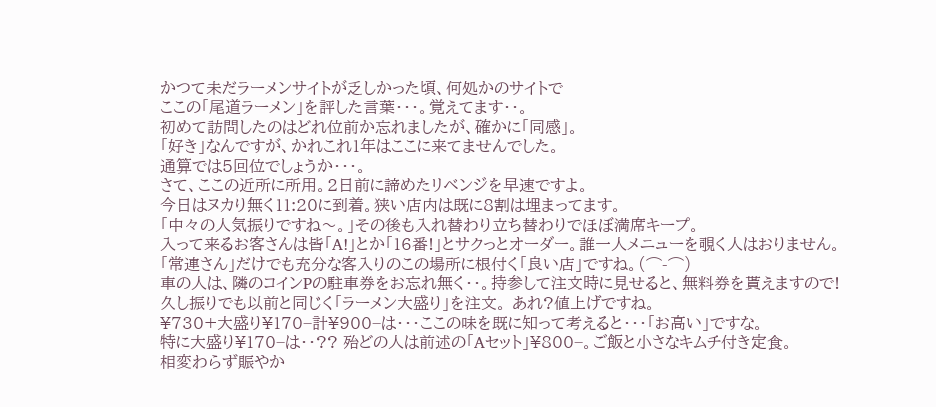かつて未だラーメンサイトが乏しかった頃、何処かのサイトで
ここの「尾道ラーメン」を評した言葉・・・。覚えてます・・。
初めて訪問したのはどれ位前か忘れましたが、確かに「同感」。
「好き」なんですが、かれこれ1年はここに来てませんでした。
通算では5回位でしょうか・・・。
さて、ここの近所に所用。2日前に諦めたリベンジを早速ですよ。
今日はヌカり無く11:20に到着。狭い店内は既に8割は埋まってます。
「中々の人気振りですね〜。」その後も入れ替わり立ち替わりでほぼ満席キープ。
入って来るお客さんは皆「A!」とか「16番!」とサクっとオーダー。誰一人メニューを覗く人はおりません。
「常連さん」だけでも充分な客入りのこの場所に根付く「良い店」ですね。(⌒-⌒)
車の人は、隣のコインPの駐車券をお忘れ無く・・。持参して注文時に見せると、無料券を貰えますので!
久し振りでも以前と同じく「ラーメン大盛り」を注文。 あれ?値上げですね。
¥730+大盛り¥170−計¥900−は・・・ここの味を既に知って考えると・・・「お高い」ですな。
特に大盛り¥170−は・・?? 殆どの人は前述の「Aセット」¥800−。ご飯と小さなキムチ付き定食。
相変わらず賑やか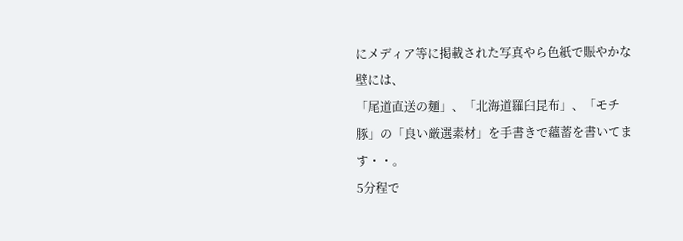にメディア等に掲載された写真やら色紙で賑やかな壁には、
「尾道直送の麺」、「北海道羅臼昆布」、「モチ豚」の「良い厳選素材」を手書きで蘊蓄を書いてます・・。
5分程で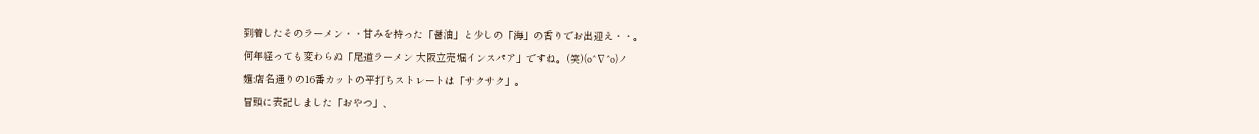到着したそのラーメン・・甘みを持った「醤油」と少しの「海」の香りでお出迎え・・。
何年経っても変わらぬ「尾道ラーメン 大阪立売堀インスパア」ですね。(笑)(o^∇^o)ノ
麺:店名通りの16番カットの平打ちストレートは「サクサク」。
冒頭に表記しました「おやつ」、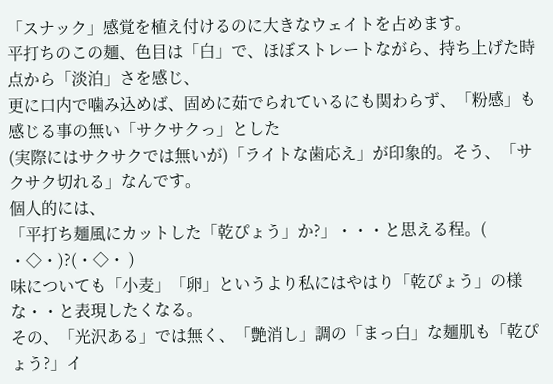「スナック」感覚を植え付けるのに大きなウェイトを占めます。
平打ちのこの麺、色目は「白」で、ほぼストレートながら、持ち上げた時点から「淡泊」さを感じ、
更に口内で噛み込めば、固めに茹でられているにも関わらず、「粉感」も感じる事の無い「サクサクっ」とした
(実際にはサクサクでは無いが)「ライトな歯応え」が印象的。そう、「サクサク切れる」なんです。
個人的には、
「平打ち麺風にカットした「乾ぴょう」か?」・・・と思える程。( ・◇・)?(・◇・ )
味についても「小麦」「卵」というより私にはやはり「乾ぴょう」の様な・・と表現したくなる。
その、「光沢ある」では無く、「艶消し」調の「まっ白」な麺肌も「乾ぴょう?」イ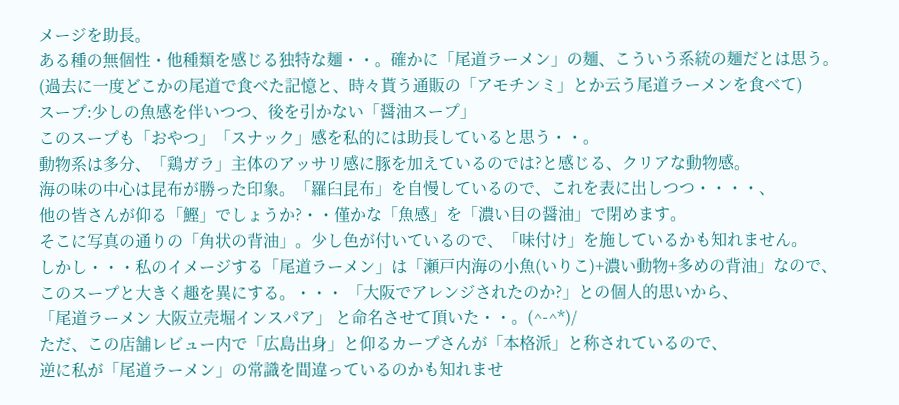メージを助長。
ある種の無個性・他種類を感じる独特な麺・・。確かに「尾道ラーメン」の麺、こういう系統の麺だとは思う。
(過去に一度どこかの尾道で食べた記憶と、時々貰う通販の「アモチンミ」とか云う尾道ラーメンを食べて)
スープ:少しの魚感を伴いつつ、後を引かない「醤油スープ」
このスープも「おやつ」「スナック」感を私的には助長していると思う・・。
動物系は多分、「鶏ガラ」主体のアッサリ感に豚を加えているのでは?と感じる、クリアな動物感。
海の味の中心は昆布が勝った印象。「羅臼昆布」を自慢しているので、これを表に出しつつ・・・・、
他の皆さんが仰る「鰹」でしょうか?・・僅かな「魚感」を「濃い目の醤油」で閉めます。
そこに写真の通りの「角状の背油」。少し色が付いているので、「味付け」を施しているかも知れません。
しかし・・・私のイメージする「尾道ラーメン」は「瀬戸内海の小魚(いりこ)+濃い動物+多めの背油」なので、
このスープと大きく趣を異にする。・・・ 「大阪でアレンジされたのか?」との個人的思いから、
「尾道ラーメン 大阪立売堀インスパア」 と命名させて頂いた・・。(^-^*)/
ただ、この店舗レビュー内で「広島出身」と仰るカープさんが「本格派」と称されているので、
逆に私が「尾道ラーメン」の常識を間違っているのかも知れませ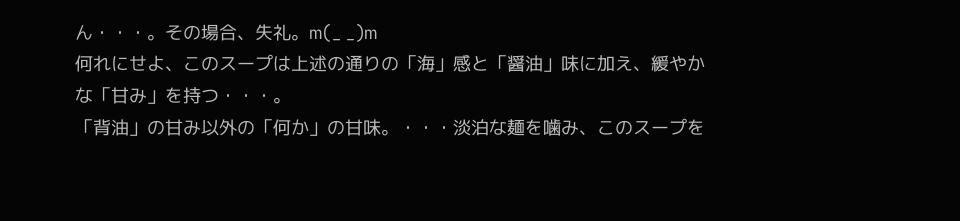ん・・・。その場合、失礼。m(_ _)m
何れにせよ、このスープは上述の通りの「海」感と「醤油」味に加え、緩やかな「甘み」を持つ・・・。
「背油」の甘み以外の「何か」の甘味。・・・淡泊な麺を噛み、このスープを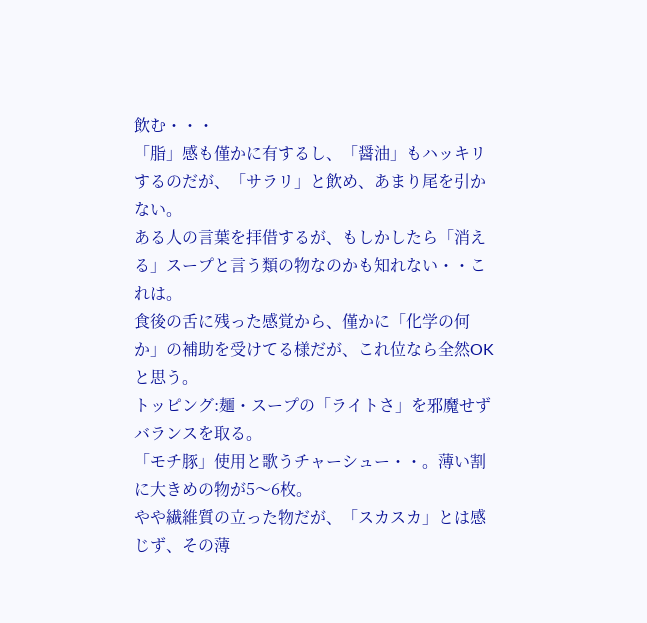飲む・・・
「脂」感も僅かに有するし、「醤油」もハッキリするのだが、「サラリ」と飲め、あまり尾を引かない。
ある人の言葉を拝借するが、もしかしたら「消える」スープと言う類の物なのかも知れない・・これは。
食後の舌に残った感覚から、僅かに「化学の何か」の補助を受けてる様だが、これ位なら全然OKと思う。
トッピング:麺・スープの「ライトさ」を邪魔せずバランスを取る。
「モチ豚」使用と歌うチャーシュー・・。薄い割に大きめの物が5〜6枚。
やや繊維質の立った物だが、「スカスカ」とは感じず、その薄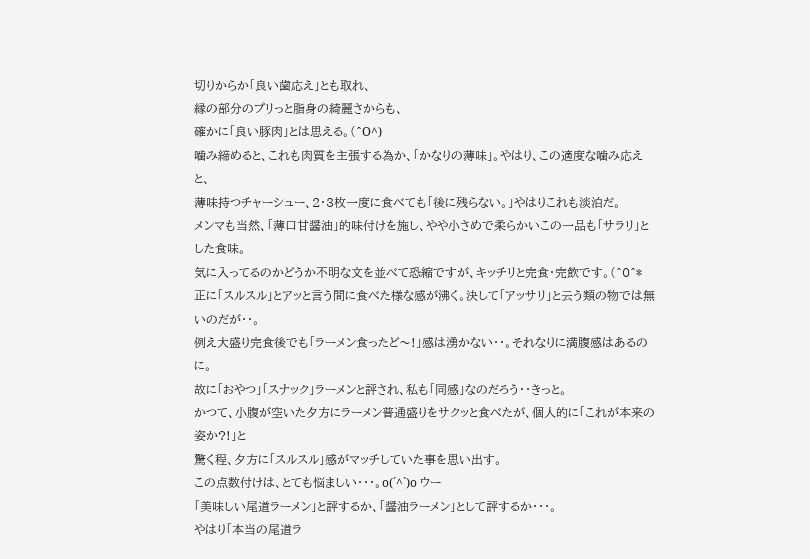切りからか「良い歯応え」とも取れ、
縁の部分のプリっと脂身の綺麗さからも、
確かに「良い豚肉」とは思える。(^O^)
噛み締めると、これも肉質を主張する為か、「かなりの薄味」。やはり、この適度な噛み応えと、
薄味持つチャーシュー、2・3枚一度に食べても「後に残らない。」やはりこれも淡泊だ。
メンマも当然、「薄口甘醤油」的味付けを施し、やや小さめで柔らかいこの一品も「サラリ」とした食味。
気に入ってるのかどうか不明な文を並べて恐縮ですが、キッチリと完食・完飲です。(^0^*
正に「スルスル」とアッと言う間に食べた様な感が沸く。決して「アッサリ」と云う類の物では無いのだが・・。
例え大盛り完食後でも「ラーメン食ったど〜!」感は湧かない・・。それなりに満腹感はあるのに。
故に「おやつ」「スナック」ラーメンと評され、私も「同感」なのだろう・・きっと。
かつて、小腹が空いた夕方にラーメン普通盛りをサクッと食べたが、個人的に「これが本来の姿か?!」と
驚く程、夕方に「スルスル」感がマッチしていた事を思い出す。
この点数付けは、とても悩ましい・・・。o(´^`)o ウー
「美味しい尾道ラーメン」と評するか、「醤油ラーメン」として評するか・・・。
やはり「本当の尾道ラ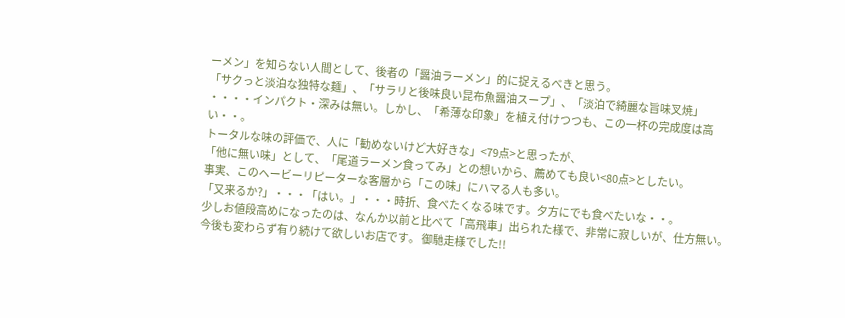ーメン」を知らない人間として、後者の「醤油ラーメン」的に捉えるべきと思う。
「サクっと淡泊な独特な麺」、「サラリと後味良い昆布魚醤油スープ」、「淡泊で綺麗な旨味叉焼」
・・・・インパクト・深みは無い。しかし、「希薄な印象」を植え付けつつも、この一杯の完成度は高い・・。
トータルな味の評価で、人に「勧めないけど大好きな」<79点>と思ったが、
「他に無い味」として、「尾道ラーメン食ってみ」との想いから、薦めても良い<80点>としたい。
事実、このヘービーリピーターな客層から「この味」にハマる人も多い。
「又来るか?」・・・「はい。」・・・時折、食べたくなる味です。夕方にでも食べたいな・・。
少しお値段高めになったのは、なんか以前と比べて「高飛車」出られた様で、非常に寂しいが、仕方無い。
今後も変わらず有り続けて欲しいお店です。 御馳走様でした!!